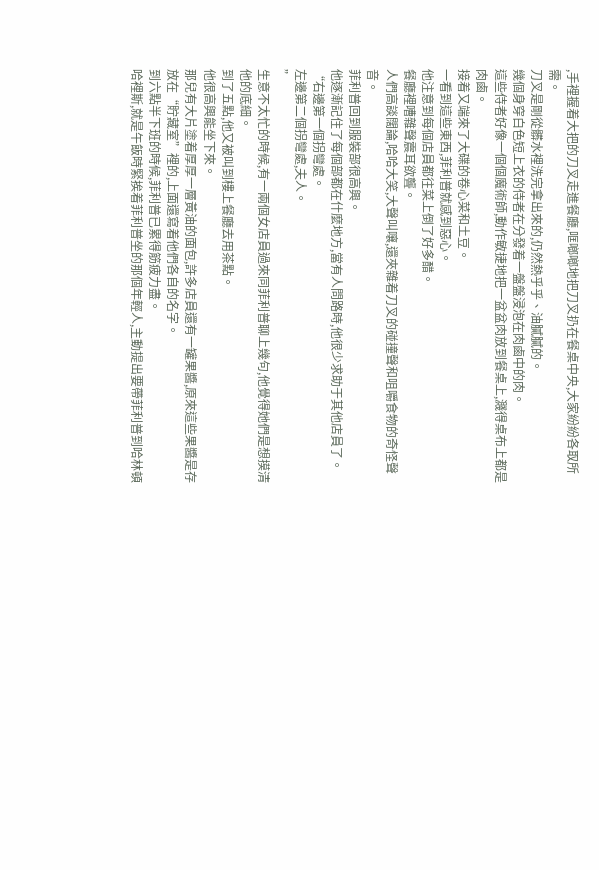,手裡握着大把的刀叉走進餐廳,哐啷啷地把刀叉扔在餐桌中央,大家紛紛各取所需。
刀叉是剛從髒水裡洗完拿出來的,仍然熱乎乎、油膩膩的。
幾個身穿白色短上衣的侍者在分發着一盤盤浸泡在肉鹵中的肉。
這些侍者好像一個個魔術師,動作敏捷地把一盆盆肉放到餐桌上,濺得桌布上都是肉鹵。
接着又端來了大碟的卷心菜和土豆。
一看到這些東西,菲利普就感到惡心。
他注意到每個店員都往菜上倒了好多醋。
餐廳裡嘈雜聲震耳欲聾。
人們高談闊論,哈哈大笑,大聲叫嚷,還夾雜着刀叉的碰撞聲和咀嚼食物的奇怪聲音。
菲利普回到服裝部很高興。
他逐漸記住了每個部都在什麼地方,當有人問路時,他很少求助于其他店員了。
“右邊第一個拐彎處。
左邊第二個拐彎處,夫人。
”
生意不太忙的時候,有一兩個女店員過來同菲利普聊上幾句,他覺得她們是想摸清他的底細。
到了五點,他又被叫到樓上餐廳去用茶點。
他很高興能坐下來。
那兒有大片塗着厚厚一層黃油的面包,許多店員還有一罐果醬,原來這些果醬是存放在“貯藏室”裡的,上面還寫着他們各自的名字。
到六點半下班的時候,菲利普已累得筋疲力盡。
哈裡斯,就是午飯時緊挨着菲利普坐的那個年輕人,主動提出要帶菲利普到哈林頓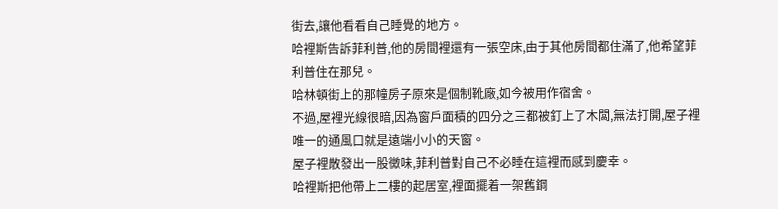街去,讓他看看自己睡覺的地方。
哈裡斯告訴菲利普,他的房間裡還有一張空床,由于其他房間都住滿了,他希望菲利普住在那兒。
哈林頓街上的那幢房子原來是個制靴廠,如今被用作宿舍。
不過,屋裡光線很暗,因為窗戶面積的四分之三都被釘上了木闆,無法打開,屋子裡唯一的通風口就是遠端小小的天窗。
屋子裡散發出一股黴味,菲利普對自己不必睡在這裡而感到慶幸。
哈裡斯把他帶上二樓的起居室,裡面擺着一架舊鋼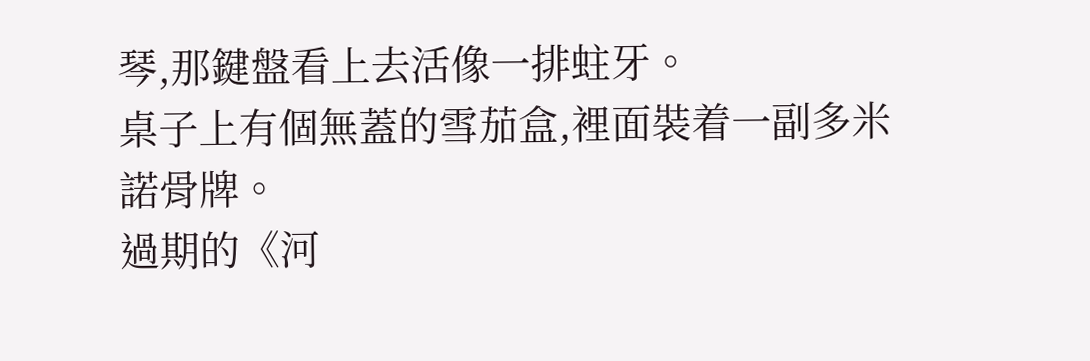琴,那鍵盤看上去活像一排蛀牙。
桌子上有個無蓋的雪茄盒,裡面裝着一副多米諾骨牌。
過期的《河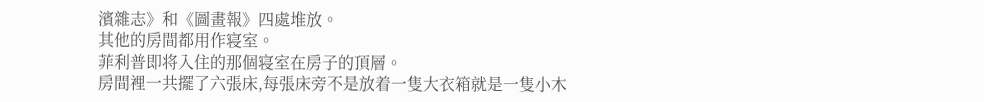濱雜志》和《圖畫報》四處堆放。
其他的房間都用作寝室。
菲利普即将入住的那個寝室在房子的頂層。
房間裡一共擺了六張床,每張床旁不是放着一隻大衣箱就是一隻小木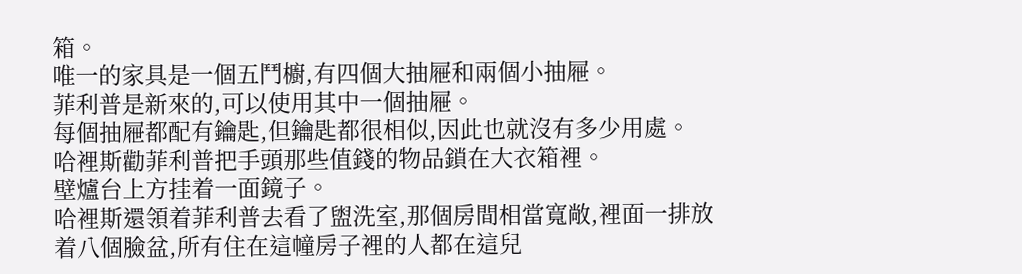箱。
唯一的家具是一個五鬥櫥,有四個大抽屜和兩個小抽屜。
菲利普是新來的,可以使用其中一個抽屜。
每個抽屜都配有鑰匙,但鑰匙都很相似,因此也就沒有多少用處。
哈裡斯勸菲利普把手頭那些值錢的物品鎖在大衣箱裡。
壁爐台上方挂着一面鏡子。
哈裡斯還領着菲利普去看了盥洗室,那個房間相當寬敞,裡面一排放着八個臉盆,所有住在這幢房子裡的人都在這兒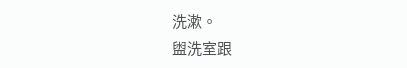洗漱。
盥洗室跟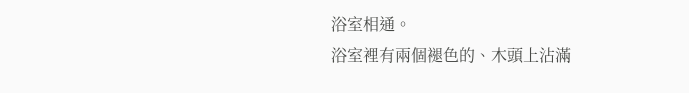浴室相通。
浴室裡有兩個褪色的、木頭上沾滿